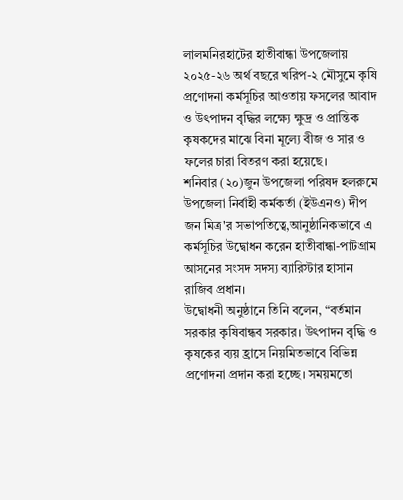লালমনিরহাটের হাতীবান্ধা উপজেলায় ২০২৫-২৬ অর্থ বছরে খরিপ-২ মৌসুমে কৃষি প্রণোদনা কর্মসূচির আওতায় ফসলের আবাদ ও উৎপাদন বৃদ্ধির লক্ষ্যে ক্ষুদ্র ও প্রান্তিক কৃষকদের মাঝে বিনা মূল্যে বীজ ও সার ও ফলের চারা বিতরণ করা হয়েছে।
শনিবার (২০)জুন উপজেলা পরিষদ হলরুমে উপজেলা নির্বাহী কর্মকর্তা (ইউএনও) দীপ জন মিত্র'র সভাপতিত্বে,আনুষ্ঠানিকভাবে এ কর্মসূচির উদ্বোধন করেন হাতীবান্ধা-পাটগ্রাম আসনের সংসদ সদস্য ব্যারিস্টার হাসান রাজিব প্রধান।
উদ্বোধনী অনুষ্ঠানে তিনি বলেন, “বর্তমান সরকার কৃষিবান্ধব সরকার। উৎপাদন বৃদ্ধি ও কৃষকের ব্যয় হ্রাসে নিয়মিতভাবে বিভিন্ন প্রণোদনা প্রদান করা হচ্ছে। সময়মতো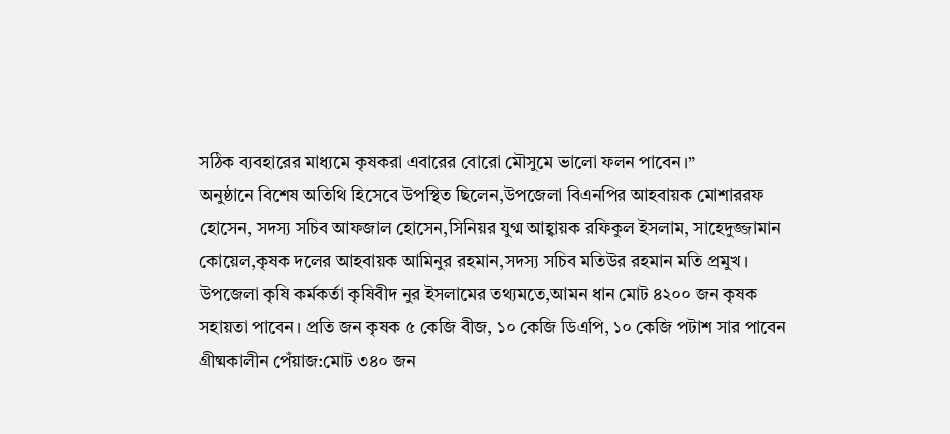সঠিক ব্যবহারের মাধ্যমে কৃষকরা এবারের বোরো মৌসুমে ভালো ফলন পাবেন।”
অনুষ্ঠানে বিশেষ অতিথি হিসেবে উপস্থিত ছিলেন,উপজেলা বিএনপির আহবায়ক মোশাররফ হোসেন, সদস্য সচিব আফজাল হোসেন,সিনিয়র যুগ্ম আহ্বায়ক রফিকুল ইসলাম, সাহেদুজ্জামান কোয়েল,কৃষক দলের আহবায়ক আমিনুর রহমান,সদস্য সচিব মতিউর রহমান মতি প্রমুখ।
উপজেলা কৃষি কর্মকর্তা কৃষিবীদ নুর ইসলামের তথ্যমতে,আমন ধান মোট ৪২০০ জন কৃষক সহায়তা পাবেন। প্রতি জন কৃষক ৫ কেজি বীজ, ১০ কেজি ডিএপি, ১০ কেজি পটাশ সার পাবেন গ্রীষ্মকালীন পেঁয়াজ:মোট ৩৪০ জন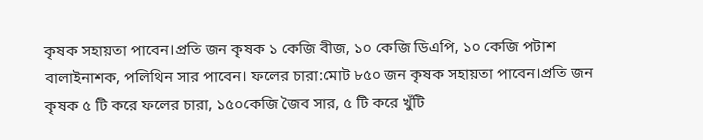কৃষক সহায়তা পাবেন।প্রতি জন কৃষক ১ কেজি বীজ, ১০ কেজি ডিএপি, ১০ কেজি পটাশ বালাইনাশক, পলিথিন সার পাবেন। ফলের চারা:মোট ৮৫০ জন কৃষক সহায়তা পাবেন।প্রতি জন কৃষক ৫ টি করে ফলের চারা, ১৫০কেজি জৈব সার, ৫ টি করে খুঁটি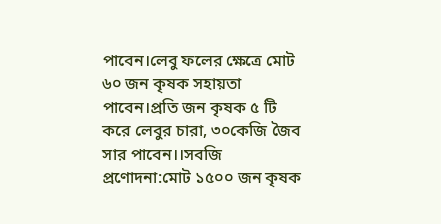পাবেন।লেবু ফলের ক্ষেত্রে মোট ৬০ জন কৃষক সহায়তা পাবেন।প্রতি জন কৃষক ৫ টি করে লেবুর চারা, ৩০কেজি জৈব সার পাবেন।।সবজি প্রণোদনা:মোট ১৫০০ জন কৃষক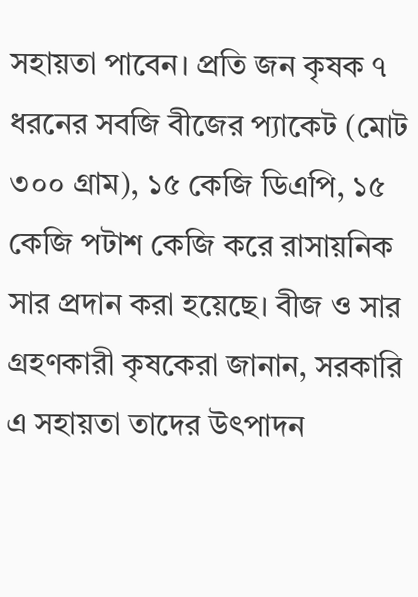সহায়তা পাবেন। প্রতি জন কৃষক ৭ ধরনের সবজি বীজের প্যাকেট (মোট ৩০০ গ্রাম), ১৫ কেজি ডিএপি, ১৫ কেজি পটাশ কেজি করে রাসায়নিক সার প্রদান করা হয়েছে। বীজ ও সার গ্রহণকারী কৃষকেরা জানান, সরকারি এ সহায়তা তাদের উৎপাদন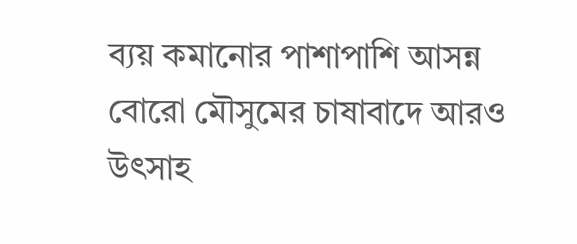ব্যয় কমানোর পাশাপাশি আসন্ন বোরো মৌসুমের চাষাবাদে আরও উৎসাহ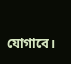যোগাবে।